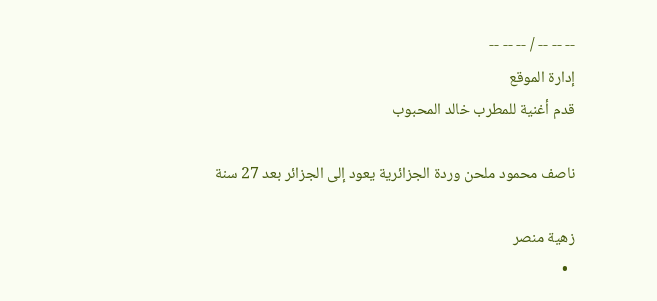-- -- -- / -- -- --
إدارة الموقع
قدم أغنية للمطرب خالد المحبوب

ناصف محمود ملحن وردة الجزائرية يعود إلى الجزائر بعد 27 سنة

زهية منصر
  •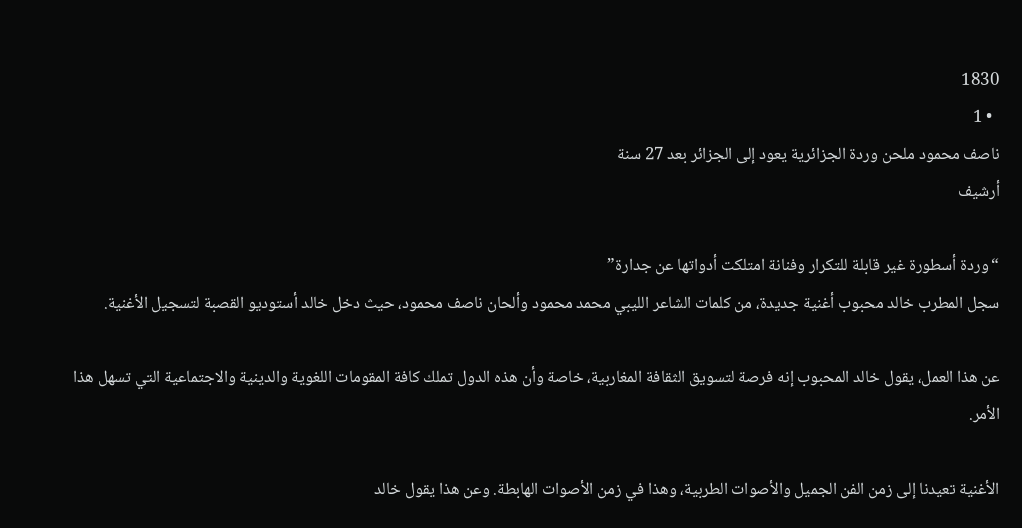1830
  • 1
ناصف محمود ملحن وردة الجزائرية يعود إلى الجزائر بعد 27 سنة
أرشيف

“وردة أسطورة غير قابلة للتكرار وفنانة امتلكت أدواتها عن جدارة”
سجل المطرب خالد محبوب أغنية جديدة، من كلمات الشاعر الليبي محمد محمود وألحان ناصف محمود، حيث دخل خالد أستوديو القصبة لتسجيل الأغنية.

عن هذا العمل، يقول خالد المحبوب إنه فرصة لتسويق الثقافة المغاربية، خاصة وأن هذه الدول تملك كافة المقومات اللغوية والدينية والاجتماعية التي تسهل هذا الأمر.

الأغنية تعيدنا إلى زمن الفن الجميل والأصوات الطربية، وهذا في زمن الأصوات الهابطة. وعن هذا يقول خالد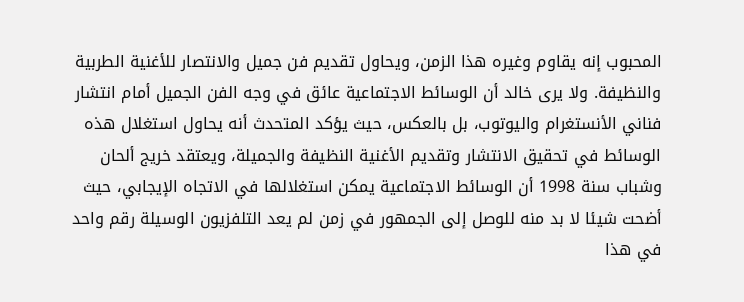المحبوب إنه يقاوم وغيره هذا الزمن، ويحاول تقديم فن جميل والانتصار للأغنية الطربية والنظيفة. ولا يرى خالد أن الوسائط الاجتماعية عائق في وجه الفن الجميل أمام انتشار فناني الأنستغرام واليوتوب، بل بالعكس، حيث يؤكد المتحدث أنه يحاول استغلال هذه الوسائط في تحقيق الانتشار وتقديم الأغنية النظيفة والجميلة، ويعتقد خريج ألحان وشباب سنة 1998 أن الوسائط الاجتماعية يمكن استغلالها في الاتجاه الإيجابي، حيث أضحت شيئا لا بد منه للوصل إلى الجمهور في زمن لم يعد التلفزيون الوسيلة رقم واحد في هذا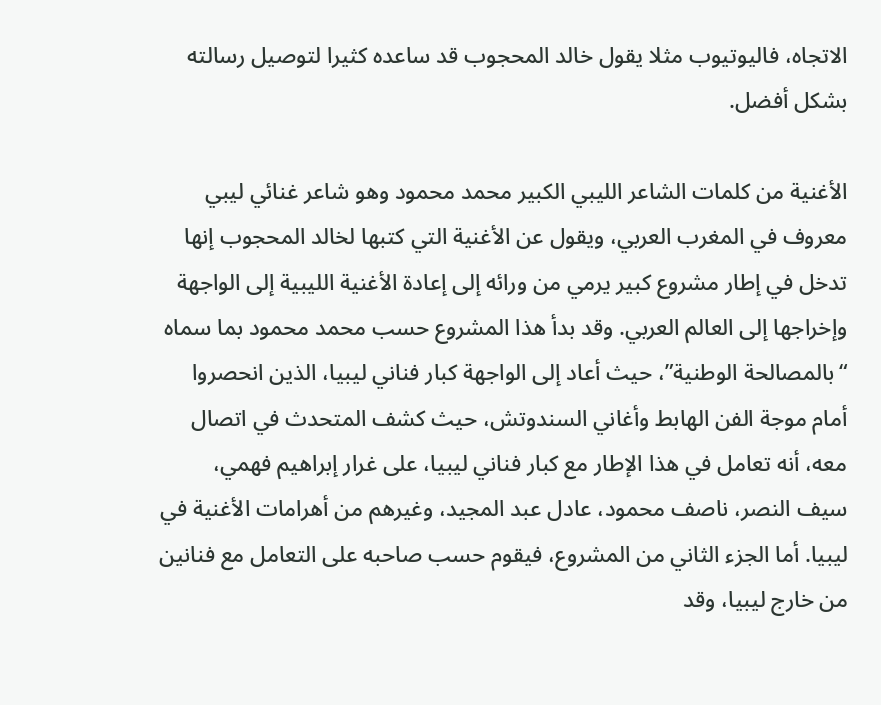الاتجاه، فاليوتيوب مثلا يقول خالد المحجوب قد ساعده كثيرا لتوصيل رسالته بشكل أفضل.

الأغنية من كلمات الشاعر الليبي الكبير محمد محمود وهو شاعر غنائي ليبي معروف في المغرب العربي، ويقول عن الأغنية التي كتبها لخالد المحجوب إنها تدخل في إطار مشروع كبير يرمي من ورائه إلى إعادة الأغنية الليبية إلى الواجهة وإخراجها إلى العالم العربي. وقد بدأ هذا المشروع حسب محمد محمود بما سماه “بالمصالحة الوطنية”، حيث أعاد إلى الواجهة كبار فناني ليبيا، الذين انحصروا أمام موجة الفن الهابط وأغاني السندوتش، حيث كشف المتحدث في اتصال معه، أنه تعامل في هذا الإطار مع كبار فناني ليبيا، على غرار إبراهيم فهمي، سيف النصر، ناصف محمود، عادل عبد المجيد، وغيرهم من أهرامات الأغنية في ليبيا. أما الجزء الثاني من المشروع، فيقوم حسب صاحبه على التعامل مع فنانين من خارج ليبيا، وقد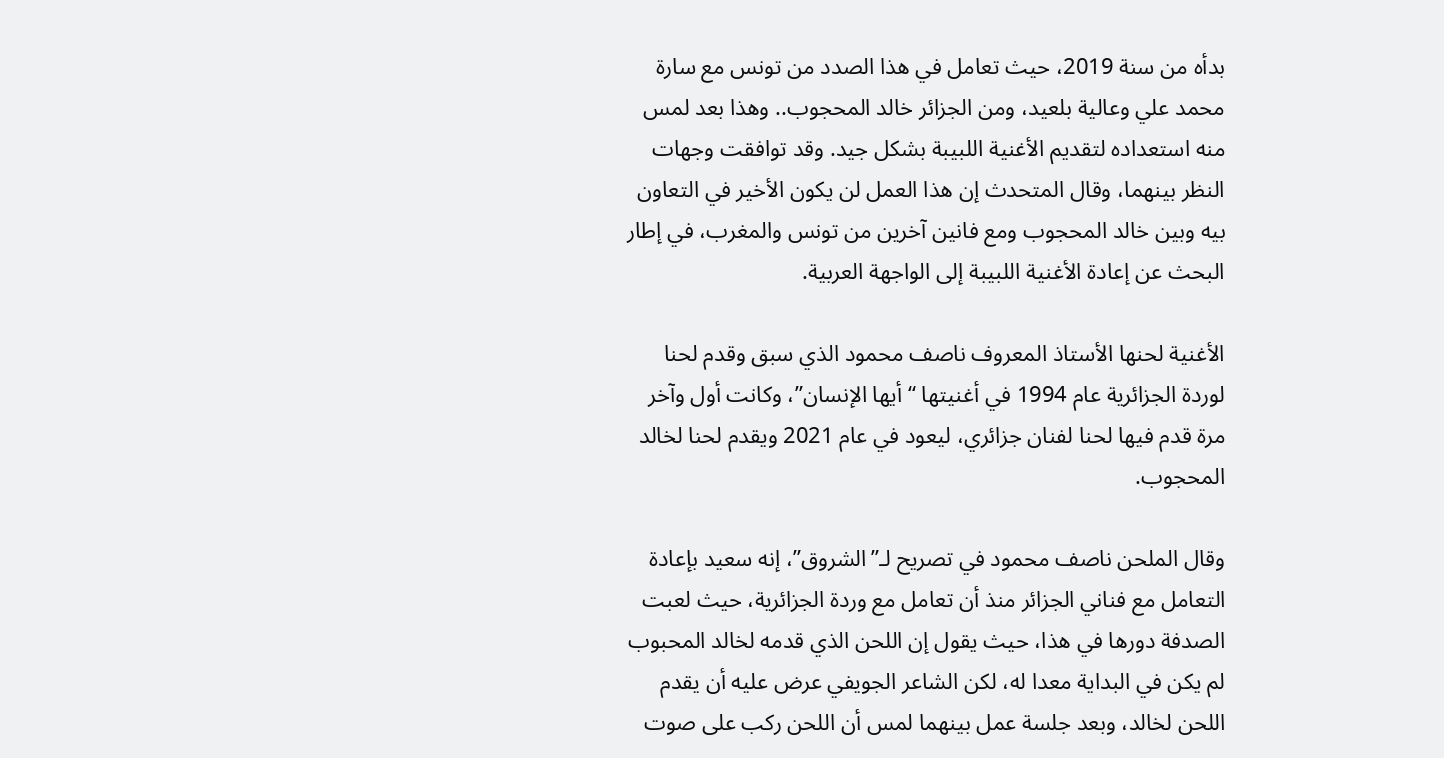بدأه من سنة 2019، حيث تعامل في هذا الصدد من تونس مع سارة محمد علي وعالية بلعيد، ومن الجزائر خالد المحجوب.. وهذا بعد لمس منه استعداده لتقديم الأغنية اللبيبة بشكل جيد. وقد توافقت وجهات النظر بينهما، وقال المتحدث إن هذا العمل لن يكون الأخير في التعاون بيه وبين خالد المحجوب ومع فانين آخرين من تونس والمغرب، في إطار البحث عن إعادة الأغنية اللبيبة إلى الواجهة العربية.

الأغنية لحنها الأستاذ المعروف ناصف محمود الذي سبق وقدم لحنا لوردة الجزائرية عام 1994 في أغنيتها “أيها الإنسان”، وكانت أول وآخر مرة قدم فيها لحنا لفنان جزائري، ليعود في عام 2021 ويقدم لحنا لخالد المحجوب.

وقال الملحن ناصف محمود في تصريح لـ”الشروق”، إنه سعيد بإعادة التعامل مع فناني الجزائر منذ أن تعامل مع وردة الجزائرية، حيث لعبت الصدفة دورها في هذا، حيث يقول إن اللحن الذي قدمه لخالد المحبوب لم يكن في البداية معدا له، لكن الشاعر الجويفي عرض عليه أن يقدم اللحن لخالد، وبعد جلسة عمل بينهما لمس أن اللحن ركب على صوت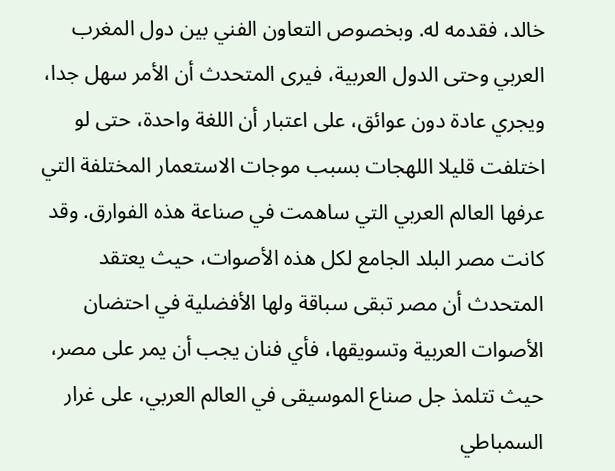خالد، فقدمه له. وبخصوص التعاون الفني بين دول المغرب العربي وحتى الدول العربية، فيرى المتحدث أن الأمر سهل جدا، ويجري عادة دون عوائق، على اعتبار أن اللغة واحدة، حتى لو اختلفت قليلا اللهجات بسبب موجات الاستعمار المختلفة التي عرفها العالم العربي التي ساهمت في صناعة هذه الفوارق. وقد كانت مصر البلد الجامع لكل هذه الأصوات، حيث يعتقد المتحدث أن مصر تبقى سباقة ولها الأفضلية في احتضان الأصوات العربية وتسويقها، فأي فنان يجب أن يمر على مصر، حيث تتلمذ جل صناع الموسيقى في العالم العربي، على غرار السمباطي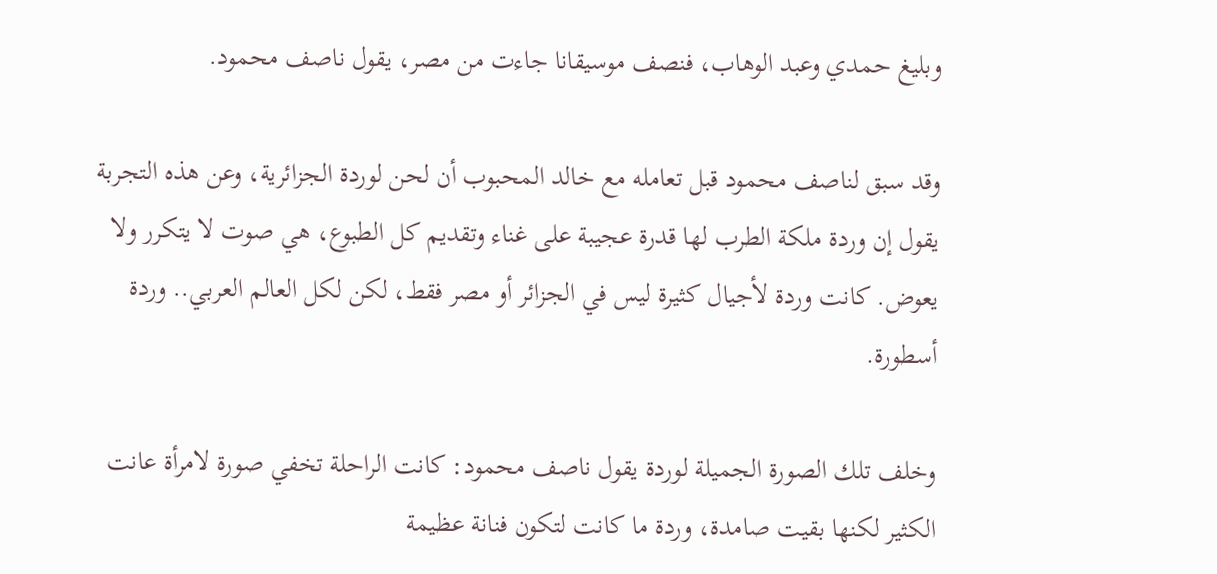وبليغ حمدي وعبد الوهاب، فنصف موسيقانا جاءت من مصر، يقول ناصف محمود.

وقد سبق لناصف محمود قبل تعامله مع خالد المحبوب أن لحن لوردة الجزائرية، وعن هذه التجربة يقول إن وردة ملكة الطرب لها قدرة عجيبة على غناء وتقديم كل الطبوع، هي صوت لا يتكرر ولا يعوض. كانت وردة لأجيال كثيرة ليس في الجزائر أو مصر فقط، لكن لكل العالم العربي.. وردة أسطورة.

وخلف تلك الصورة الجميلة لوردة يقول ناصف محمود: كانت الراحلة تخفي صورة لامرأة عانت الكثير لكنها بقيت صامدة، وردة ما كانت لتكون فنانة عظيمة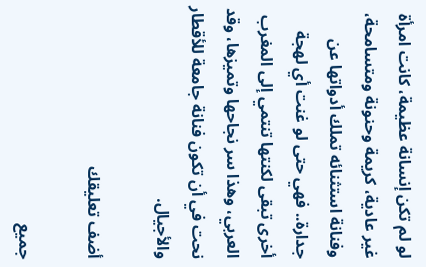لو لم تكن إنسانة عظيمة، كانت امرأة غير عادية، كريمة وحنونة ومتسامحة، وفنانة استثنائه تملك أدواتها عن جدارة.. فهي حتى لو غنت أي لهجة أخرى تبقى لكنتها تنتمي إلى المغرب العربي، وهذا سر نجاحها وتميزها، وقد نحت في أن تكون فنانة جامعة للأقطار والأجيال.

أضف تعليقك

جميع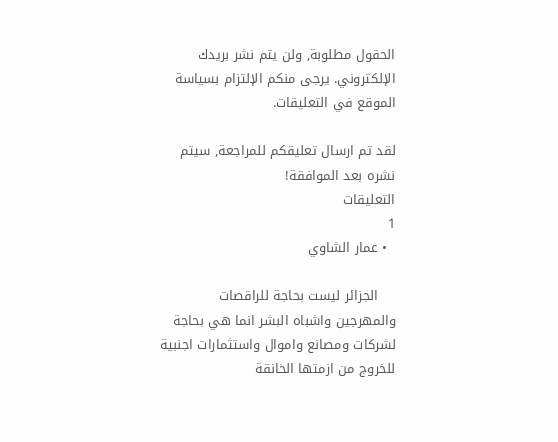الحقول مطلوبة, ولن يتم نشر بريدك الإلكتروني. يرجى منكم الإلتزام بسياسة الموقع في التعليقات.

لقد تم ارسال تعليقكم للمراجعة, سيتم نشره بعد الموافقة!
التعليقات
1
  • عمار الشاوي

    الجزائر ليست بحاجة للراقصات والمهرجين واشباه البشر انما هي بحاجة لشركات ومصانع واموال واستثمارات اجنبية للخروج من ازمتها الخانقة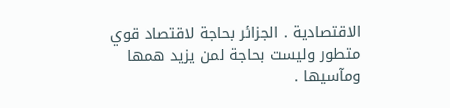الاقتصادية . الجزائر بحاجة لاقتصاد قوي متطور وليست بحاجة لمن يزيد همها ومآسيها .